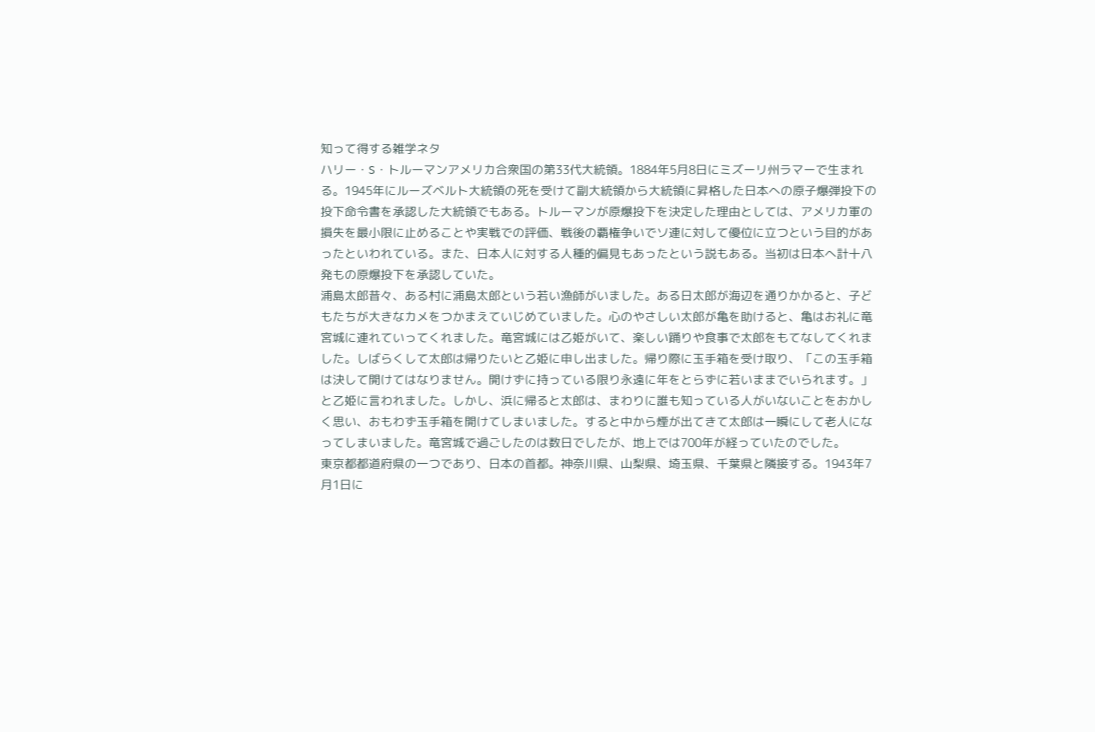知って得する雑学ネタ
ハリー・S・トルーマンアメリカ合衆国の第33代大統領。1884年5月8日にミズーリ州ラマーで生まれる。1945年にルーズベルト大統領の死を受けて副大統領から大統領に昇格した日本への原子爆弾投下の投下命令書を承認した大統領でもある。トルーマンが原爆投下を決定した理由としては、アメリカ軍の損失を最小限に止めることや実戦での評価、戦後の覇権争いでソ連に対して優位に立つという目的があったといわれている。また、日本人に対する人種的偏見もあったという説もある。当初は日本へ計十八発もの原爆投下を承認していた。
浦島太郎昔々、ある村に浦島太郎という若い漁師がいました。ある日太郎が海辺を通りかかると、子どもたちが大きなカメをつかまえていじめていました。心のやさしい太郎が亀を助けると、亀はお礼に竜宮城に連れていってくれました。竜宮城には乙姫がいて、楽しい踊りや食事で太郎をもてなしてくれました。しばらくして太郎は帰りたいと乙姫に申し出ました。帰り際に玉手箱を受け取り、「この玉手箱は決して開けてはなりません。開けずに持っている限り永遠に年をとらずに若いままでいられます。」と乙姫に言われました。しかし、浜に帰ると太郎は、まわりに誰も知っている人がいないことをおかしく思い、おもわず玉手箱を開けてしまいました。すると中から煙が出てきて太郎は一瞬にして老人になってしまいました。竜宮城で過ごしたのは数日でしたが、地上では700年が経っていたのでした。
東京都都道府県の一つであり、日本の首都。神奈川県、山梨県、埼玉県、千葉県と隣接する。1943年7月1日に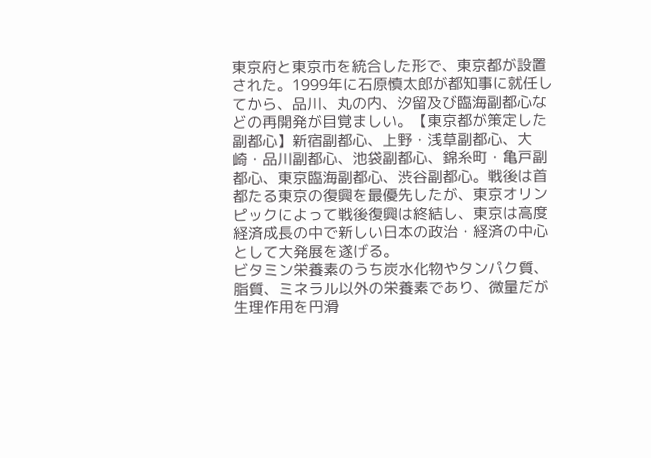東京府と東京市を統合した形で、東京都が設置された。1999年に石原慎太郎が都知事に就任してから、品川、丸の内、汐留及び臨海副都心などの再開発が目覚ましい。【東京都が策定した副都心】新宿副都心、上野・浅草副都心、大崎・品川副都心、池袋副都心、錦糸町・亀戸副都心、東京臨海副都心、渋谷副都心。戦後は首都たる東京の復興を最優先したが、東京オリンピックによって戦後復興は終結し、東京は高度経済成長の中で新しい日本の政治・経済の中心として大発展を遂げる。
ビタミン栄養素のうち炭水化物やタンパク質、脂質、ミネラル以外の栄養素であり、微量だが生理作用を円滑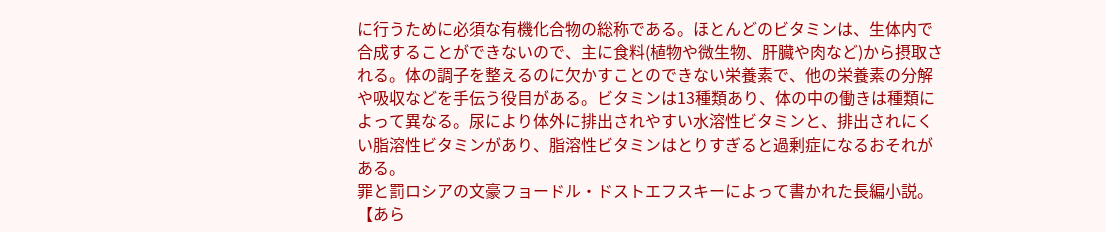に行うために必須な有機化合物の総称である。ほとんどのビタミンは、生体内で合成することができないので、主に食料(植物や微生物、肝臓や肉など)から摂取される。体の調子を整えるのに欠かすことのできない栄養素で、他の栄養素の分解や吸収などを手伝う役目がある。ビタミンは13種類あり、体の中の働きは種類によって異なる。尿により体外に排出されやすい水溶性ビタミンと、排出されにくい脂溶性ビタミンがあり、脂溶性ビタミンはとりすぎると過剰症になるおそれがある。
罪と罰ロシアの文豪フョードル・ドストエフスキーによって書かれた長編小説。【あら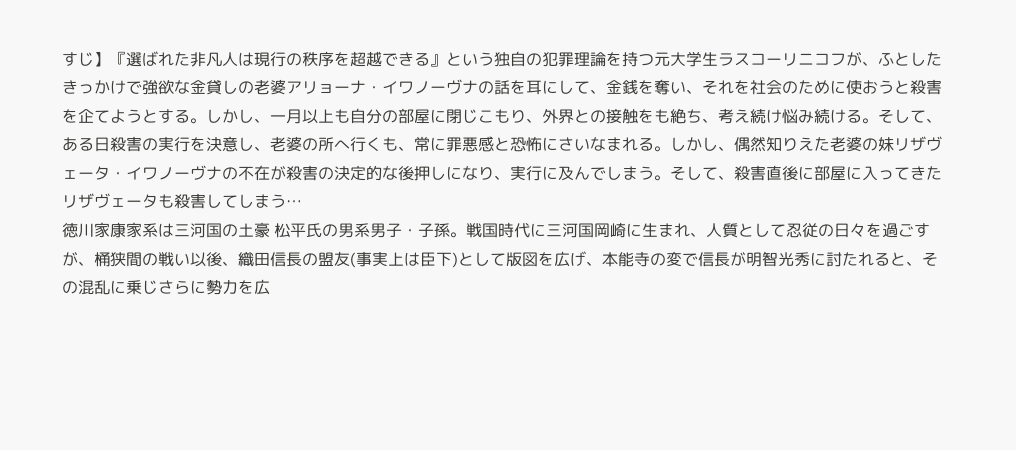すじ】『選ばれた非凡人は現行の秩序を超越できる』という独自の犯罪理論を持つ元大学生ラスコーリニコフが、ふとしたきっかけで強欲な金貸しの老婆アリョーナ・イワノーヴナの話を耳にして、金銭を奪い、それを社会のために使おうと殺害を企てようとする。しかし、一月以上も自分の部屋に閉じこもり、外界との接触をも絶ち、考え続け悩み続ける。そして、ある日殺害の実行を決意し、老婆の所へ行くも、常に罪悪感と恐怖にさいなまれる。しかし、偶然知りえた老婆の妹リザヴェータ・イワノーヴナの不在が殺害の決定的な後押しになり、実行に及んでしまう。そして、殺害直後に部屋に入ってきたリザヴェータも殺害してしまう…
徳川家康家系は三河国の土豪 松平氏の男系男子・子孫。戦国時代に三河国岡崎に生まれ、人質として忍従の日々を過ごすが、桶狭間の戦い以後、織田信長の盟友(事実上は臣下)として版図を広げ、本能寺の変で信長が明智光秀に討たれると、その混乱に乗じさらに勢力を広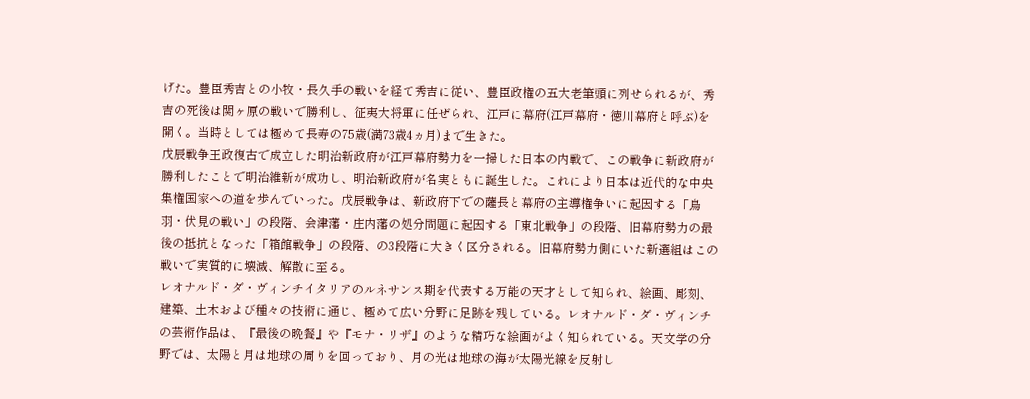げた。豊臣秀吉との小牧・長久手の戦いを経て秀吉に従い、豊臣政権の五大老筆頭に列せられるが、秀吉の死後は関ヶ原の戦いで勝利し、征夷大将軍に任ぜられ、江戸に幕府(江戸幕府・徳川幕府と呼ぶ)を開く。当時としては極めて長寿の75歳(満73歳4ヵ月)まで生きた。
戊辰戦争王政復古で成立した明治新政府が江戸幕府勢力を一掃した日本の内戦で、この戦争に新政府が勝利したことで明治維新が成功し、明治新政府が名実ともに誕生した。これにより日本は近代的な中央集権国家への道を歩んでいった。戊辰戦争は、新政府下での薩長と幕府の主導権争いに起因する「鳥羽・伏見の戦い」の段階、会津藩・庄内藩の処分問題に起因する「東北戦争」の段階、旧幕府勢力の最後の抵抗となった「箱館戦争」の段階、の3段階に大きく区分される。旧幕府勢力側にいた新選組はこの戦いで実質的に壊滅、解散に至る。
レオナルド・ダ・ヴィンチイタリアのルネサンス期を代表する万能の天才として知られ、絵画、彫刻、建築、土木および種々の技術に通じ、極めて広い分野に足跡を残している。レオナルド・ダ・ヴィンチの芸術作品は、『最後の晩餐』や『モナ・リザ』のような精巧な絵画がよく知られている。天文学の分野では、太陽と月は地球の周りを回っており、月の光は地球の海が太陽光線を反射し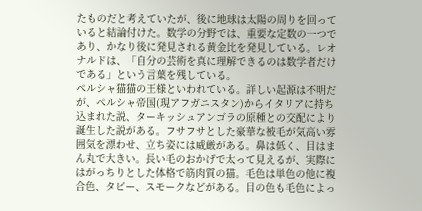たものだと考えていたが、後に地球は太陽の周りを回っていると結論付けた。数学の分野では、重要な定数の一つであり、かなり後に発見される黄金比を発見している。レオナルドは、「自分の芸術を真に理解できるのは数学者だけである」という言葉を残している。
ペルシャ猫猫の王様といわれている。詳しい起源は不明だが、ペルシャ帝国(現アフガニスタン)からイタリアに持ち込まれた説、ターキッシュアンゴラの原種との交配により誕生した説がある。フサフサとした豪華な被毛が気高い雰囲気を漂わせ、立ち姿には威厳がある。鼻は低く、目はまん丸で大きい。長い毛のおかげで太って見えるが、実際にはがっちりとした体格で筋肉質の猫。毛色は単色の他に複合色、タビー、スモークなどがある。目の色も毛色によっ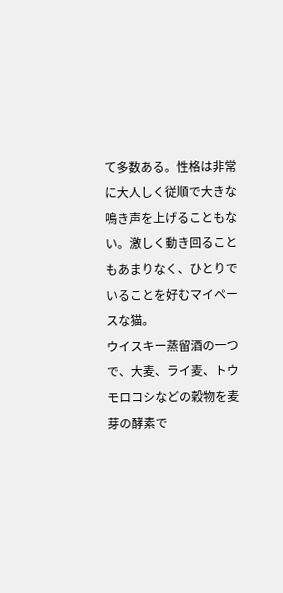て多数ある。性格は非常に大人しく従順で大きな鳴き声を上げることもない。激しく動き回ることもあまりなく、ひとりでいることを好むマイペースな猫。
ウイスキー蒸留酒の一つで、大麦、ライ麦、トウモロコシなどの穀物を麦芽の酵素で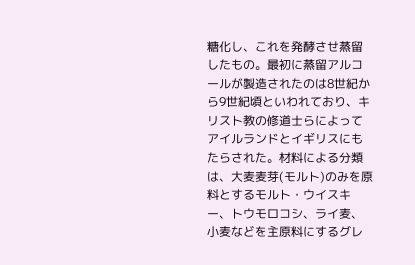糖化し、これを発酵させ蒸留したもの。最初に蒸留アルコールが製造されたのは8世紀から9世紀頃といわれており、キリスト教の修道士らによってアイルランドとイギリスにもたらされた。材料による分類は、大麦麦芽(モルト)のみを原料とするモルト・ウイスキー、トウモロコシ、ライ麦、小麦などを主原料にするグレ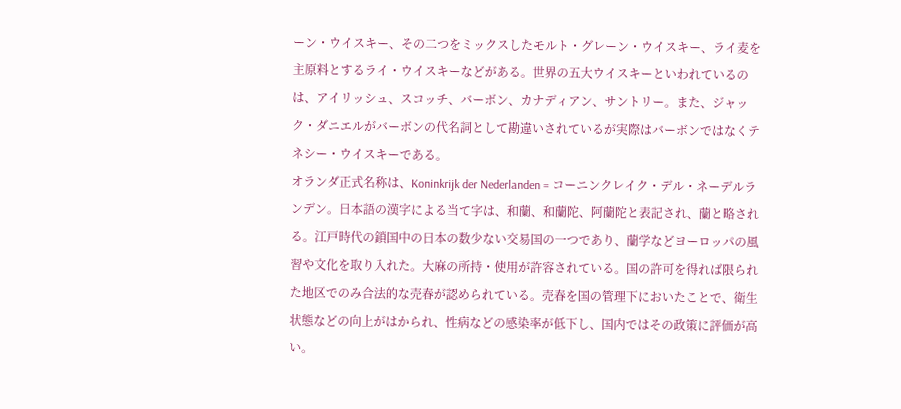ーン・ウイスキー、その二つをミックスしたモルト・グレーン・ウイスキー、ライ麦を主原料とするライ・ウイスキーなどがある。世界の五大ウイスキーといわれているのは、アイリッシュ、スコッチ、バーボン、カナディアン、サントリー。また、ジャック・ダニエルがバーボンの代名詞として勘違いされているが実際はバーボンではなくテネシー・ウイスキーである。
オランダ正式名称は、Koninkrijk der Nederlanden = コーニンクレイク・デル・ネーデルランデン。日本語の漢字による当て字は、和蘭、和蘭陀、阿蘭陀と表記され、蘭と略される。江戸時代の鎖国中の日本の数少ない交易国の一つであり、蘭学などヨーロッパの風習や文化を取り入れた。大麻の所持・使用が許容されている。国の許可を得れば限られた地区でのみ合法的な売春が認められている。売春を国の管理下においたことで、衛生状態などの向上がはかられ、性病などの感染率が低下し、国内ではその政策に評価が高い。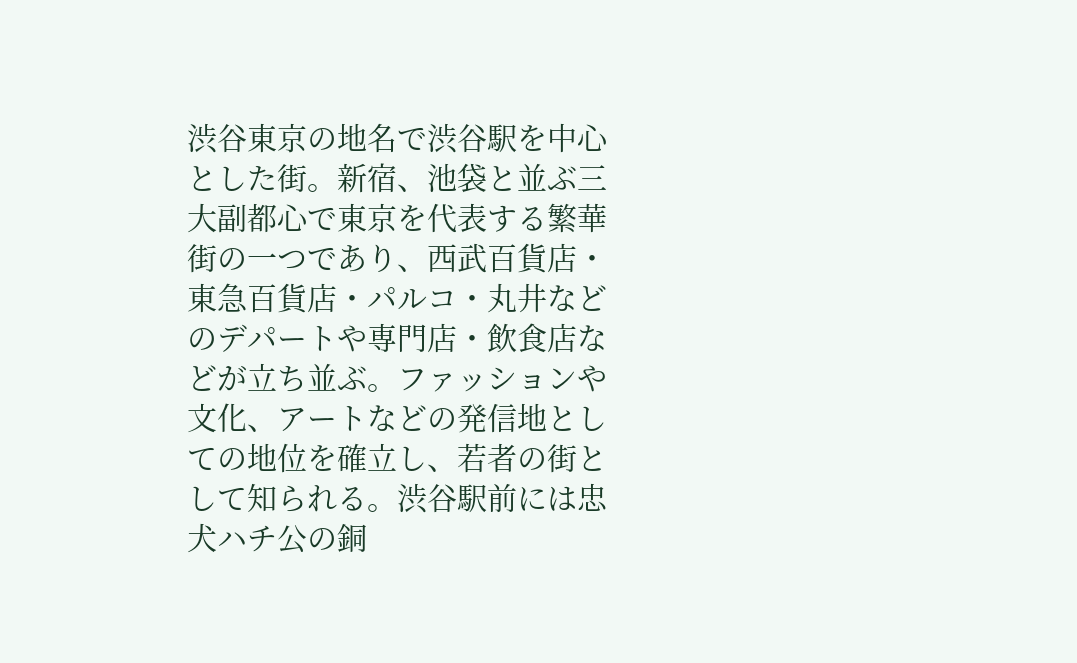渋谷東京の地名で渋谷駅を中心とした街。新宿、池袋と並ぶ三大副都心で東京を代表する繁華街の一つであり、西武百貨店・東急百貨店・パルコ・丸井などのデパートや専門店・飲食店などが立ち並ぶ。ファッションや文化、アートなどの発信地としての地位を確立し、若者の街として知られる。渋谷駅前には忠犬ハチ公の銅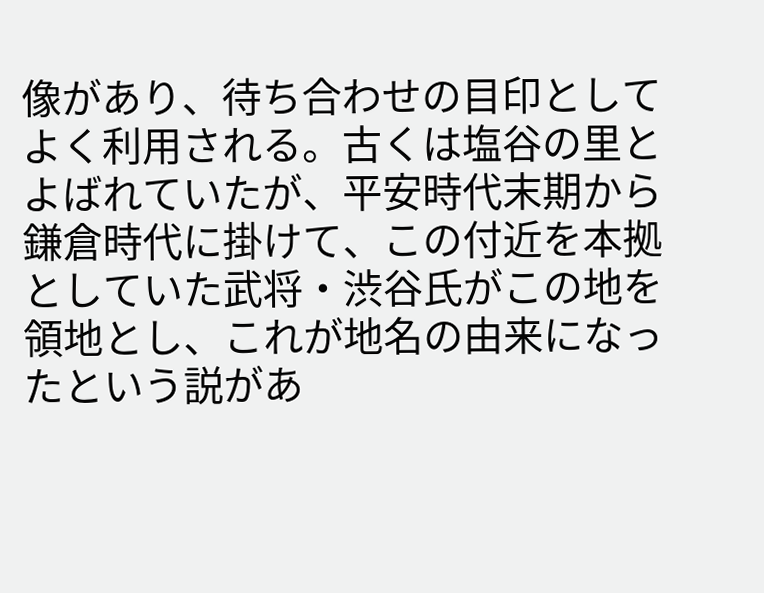像があり、待ち合わせの目印としてよく利用される。古くは塩谷の里とよばれていたが、平安時代末期から鎌倉時代に掛けて、この付近を本拠としていた武将・渋谷氏がこの地を領地とし、これが地名の由来になったという説があ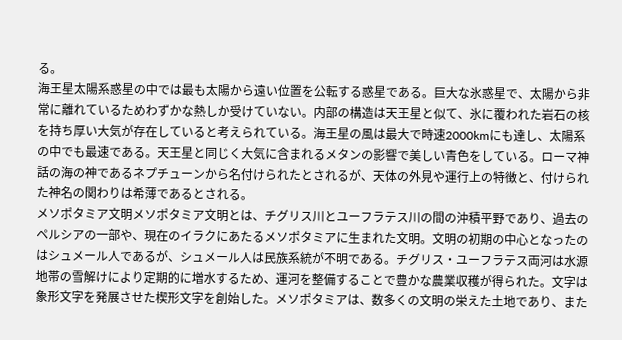る。
海王星太陽系惑星の中では最も太陽から遠い位置を公転する惑星である。巨大な氷惑星で、太陽から非常に離れているためわずかな熱しか受けていない。内部の構造は天王星と似て、氷に覆われた岩石の核を持ち厚い大気が存在していると考えられている。海王星の風は最大で時速2000kmにも達し、太陽系の中でも最速である。天王星と同じく大気に含まれるメタンの影響で美しい青色をしている。ローマ神話の海の神であるネプチューンから名付けられたとされるが、天体の外見や運行上の特徴と、付けられた神名の関わりは希薄であるとされる。
メソポタミア文明メソポタミア文明とは、チグリス川とユーフラテス川の間の沖積平野であり、過去のペルシアの一部や、現在のイラクにあたるメソポタミアに生まれた文明。文明の初期の中心となったのはシュメール人であるが、シュメール人は民族系統が不明である。チグリス・ユーフラテス両河は水源地帯の雪解けにより定期的に増水するため、運河を整備することで豊かな農業収穫が得られた。文字は象形文字を発展させた楔形文字を創始した。メソポタミアは、数多くの文明の栄えた土地であり、また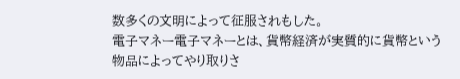数多くの文明によって征服されもした。
電子マネー電子マネーとは、貨幣経済が実質的に貨幣という物品によってやり取りさ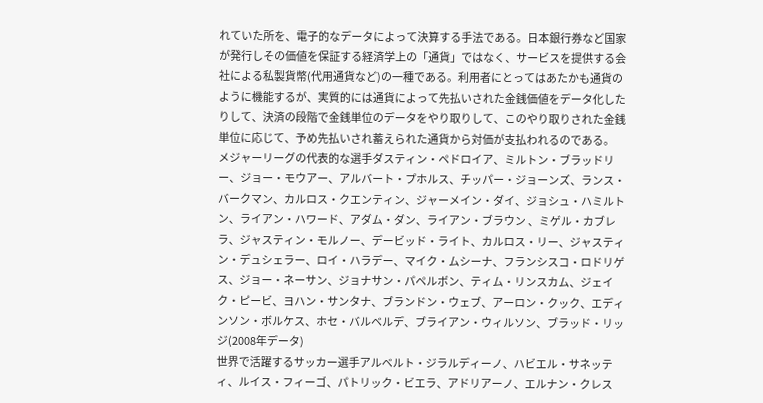れていた所を、電子的なデータによって決算する手法である。日本銀行券など国家が発行しその価値を保証する経済学上の「通貨」ではなく、サービスを提供する会社による私製貨幣(代用通貨など)の一種である。利用者にとってはあたかも通貨のように機能するが、実質的には通貨によって先払いされた金銭価値をデータ化したりして、決済の段階で金銭単位のデータをやり取りして、このやり取りされた金銭単位に応じて、予め先払いされ蓄えられた通貨から対価が支払われるのである。
メジャーリーグの代表的な選手ダスティン・ペドロイア、ミルトン・ブラッドリー、ジョー・モウアー、アルバート・プホルス、チッパー・ジョーンズ、ランス・バークマン、カルロス・クエンティン、ジャーメイン・ダイ、ジョシュ・ハミルトン、ライアン・ハワード、アダム・ダン、ライアン・ブラウン 、ミゲル・カブレラ、ジャスティン・モルノー、デービッド・ライト、カルロス・リー、ジャスティン・デュシェラー、ロイ・ハラデー、マイク・ムシーナ、フランシスコ・ロドリゲス、ジョー・ネーサン、ジョナサン・パペルボン、ティム・リンスカム、ジェイク・ピービ、ヨハン・サンタナ、ブランドン・ウェブ、アーロン・クック、エディンソン・ボルケス、ホセ・バルベルデ、ブライアン・ウィルソン、ブラッド・リッジ(2008年データ)
世界で活躍するサッカー選手アルベルト・ジラルディーノ、ハビエル・サネッティ、ルイス・フィーゴ、パトリック・ビエラ、アドリアーノ、エルナン・クレス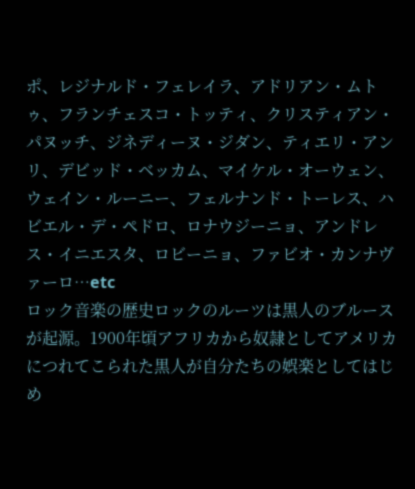ポ、レジナルド・フェレイラ、アドリアン・ムトゥ、フランチェスコ・トッティ、クリスティアン・パヌッチ、ジネディーヌ・ジダン、ティエリ・アンリ、デビッド・ベッカム、マイケル・オーウェン、ウェイン・ルーニー、フェルナンド・トーレス、ハビエル・デ・ペドロ、ロナウジーニョ、アンドレス・イニエスタ、ロビーニョ、ファビオ・カンナヴァーロ…etc
ロック音楽の歴史ロックのルーツは黒人のブルースが起源。1900年頃アフリカから奴隷としてアメリカにつれてこられた黒人が自分たちの娯楽としてはじめ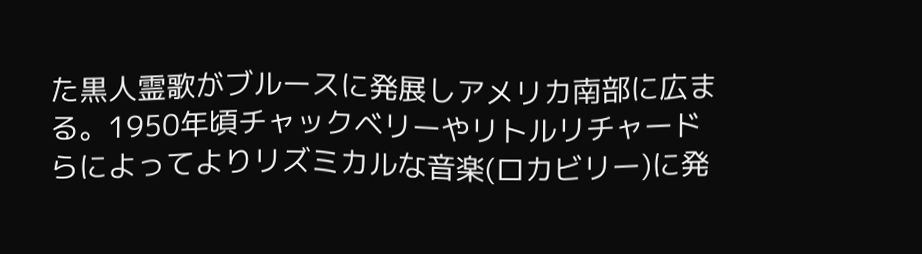た黒人霊歌がブルースに発展しアメリカ南部に広まる。1950年頃チャックベリーやリトルリチャードらによってよりリズミカルな音楽(ロカビリー)に発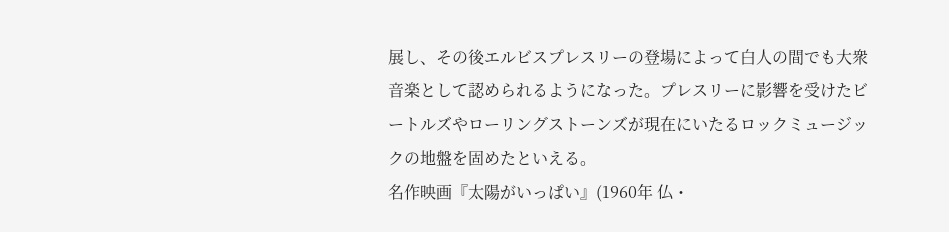展し、その後エルビスプレスリーの登場によって白人の間でも大衆音楽として認められるようになった。プレスリーに影響を受けたビートルズやローリングストーンズが現在にいたるロックミュージックの地盤を固めたといえる。
名作映画『太陽がいっぱい』(1960年 仏・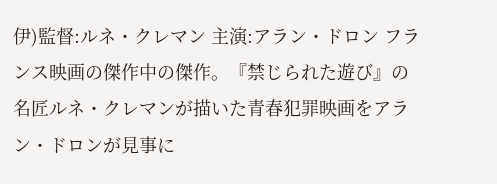伊)監督:ルネ・クレマン 主演:アラン・ドロン フランス映画の傑作中の傑作。『禁じられた遊び』の名匠ルネ・クレマンが描いた青春犯罪映画をアラン・ドロンが見事に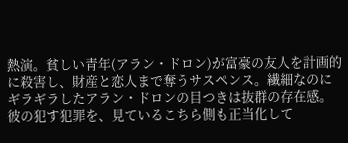熱演。貧しい青年(アラン・ドロン)が富豪の友人を計画的に殺害し、財産と恋人まで奪うサスペンス。繊細なのにギラギラしたアラン・ドロンの目つきは抜群の存在感。彼の犯す犯罪を、見ているこちら側も正当化して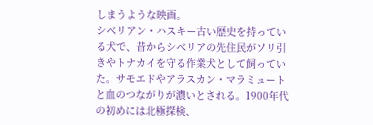しまうような映画。
シベリアン・ハスキー古い歴史を持っている犬で、昔からシベリアの先住民がソリ引きやトナカイを守る作業犬として飼っていた。サモエドやアラスカン・マラミュートと血のつながりが濃いとされる。1900年代の初めには北極探検、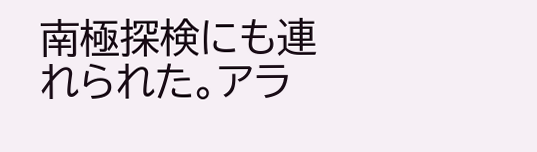南極探検にも連れられた。アラ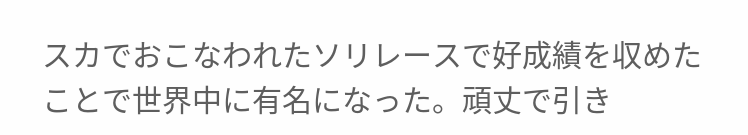スカでおこなわれたソリレースで好成績を収めたことで世界中に有名になった。頑丈で引き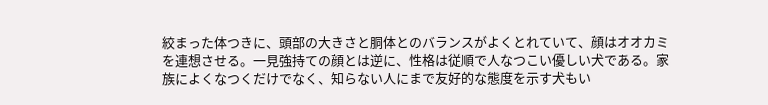絞まった体つきに、頭部の大きさと胴体とのバランスがよくとれていて、顔はオオカミを連想させる。一見強持ての顔とは逆に、性格は従順で人なつこい優しい犬である。家族によくなつくだけでなく、知らない人にまで友好的な態度を示す犬もい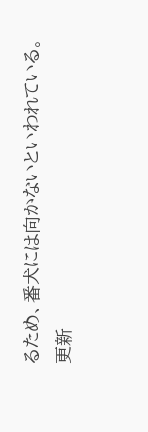るため、番犬には向かないといわれている。
更新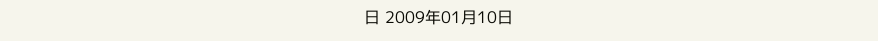日 2009年01月10日